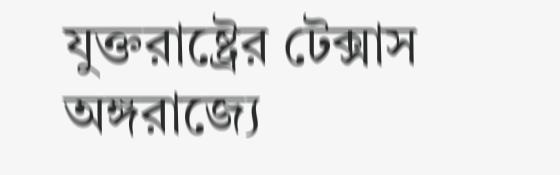যুক্তরাষ্ট্রের টেক্সাস অঙ্গরাজ্যে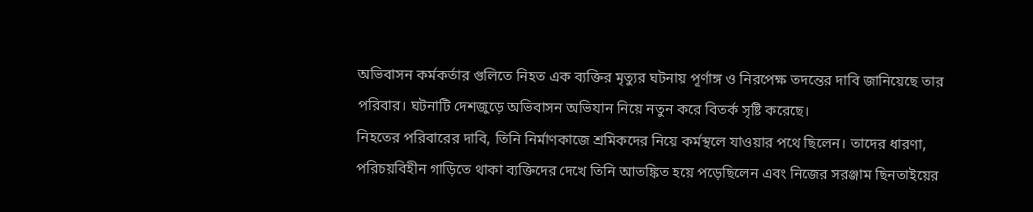অভিবাসন কর্মকর্তার গুলিতে নিহত এক ব্যক্তির মৃত্যুর ঘটনায় পূর্ণাঙ্গ ও নিরপেক্ষ তদন্তের দাবি জানিয়েছে তার পরিবার। ঘটনাটি দেশজুড়ে অভিবাসন অভিযান নিয়ে নতুন করে বিতর্ক সৃষ্টি করেছে।
নিহতের পরিবারের দাবি, তিনি নির্মাণকাজে শ্রমিকদের নিয়ে কর্মস্থলে যাওয়ার পথে ছিলেন। তাদের ধারণা, পরিচয়বিহীন গাড়িতে থাকা ব্যক্তিদের দেখে তিনি আতঙ্কিত হয়ে পড়েছিলেন এবং নিজের সরঞ্জাম ছিনতাইয়ের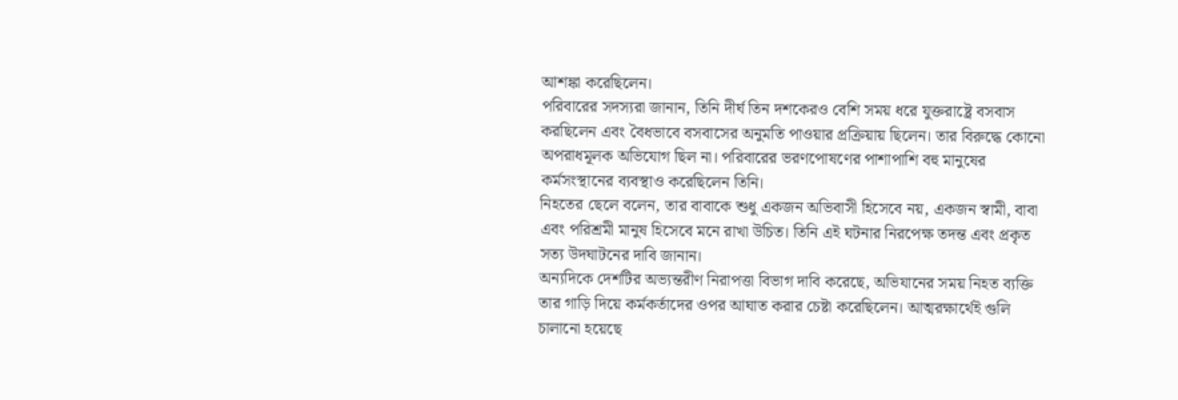আশঙ্কা করেছিলেন।
পরিবারের সদস্যরা জানান, তিনি দীর্ঘ তিন দশকেরও বেশি সময় ধরে যুক্তরাষ্ট্রে বসবাস করছিলেন এবং বৈধভাবে বসবাসের অনুমতি পাওয়ার প্রক্রিয়ায় ছিলেন। তার বিরুদ্ধে কোনো অপরাধমূলক অভিযোগ ছিল না। পরিবারের ভরণপোষণের পাশাপাশি বহু মানুষের কর্মসংস্থানের ব্যবস্থাও করেছিলেন তিনি।
নিহতের ছেলে বলেন, তার বাবাকে শুধু একজন অভিবাসী হিসেবে নয়, একজন স্বামী, বাবা এবং পরিশ্রমী মানুষ হিসেবে মনে রাখা উচিত। তিনি এই ঘটনার নিরপেক্ষ তদন্ত এবং প্রকৃত সত্য উদঘাটনের দাবি জানান।
অন্যদিকে দেশটির অভ্যন্তরীণ নিরাপত্তা বিভাগ দাবি করেছে, অভিযানের সময় নিহত ব্যক্তি তার গাড়ি দিয়ে কর্মকর্তাদের ওপর আঘাত করার চেষ্টা করেছিলেন। আত্মরক্ষার্থেই গুলি চালানো হয়েছে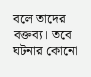বলে তাদের বক্তব্য। তবে ঘটনার কোনো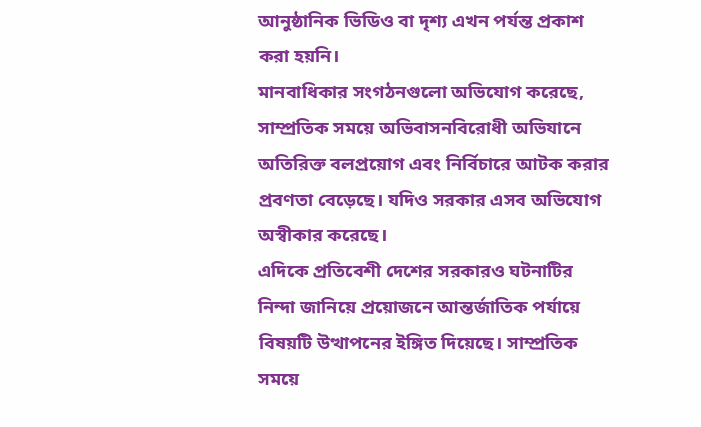আনুষ্ঠানিক ভিডিও বা দৃশ্য এখন পর্যন্ত প্রকাশ করা হয়নি।
মানবাধিকার সংগঠনগুলো অভিযোগ করেছে, সাম্প্রতিক সময়ে অভিবাসনবিরোধী অভিযানে অতিরিক্ত বলপ্রয়োগ এবং নির্বিচারে আটক করার প্রবণতা বেড়েছে। যদিও সরকার এসব অভিযোগ অস্বীকার করেছে।
এদিকে প্রতিবেশী দেশের সরকারও ঘটনাটির নিন্দা জানিয়ে প্রয়োজনে আন্তর্জাতিক পর্যায়ে বিষয়টি উত্থাপনের ইঙ্গিত দিয়েছে। সাম্প্রতিক সময়ে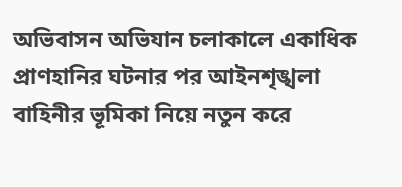অভিবাসন অভিযান চলাকালে একাধিক প্রাণহানির ঘটনার পর আইনশৃঙ্খলা বাহিনীর ভূমিকা নিয়ে নতুন করে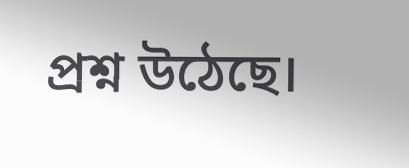প্রশ্ন উঠেছে।